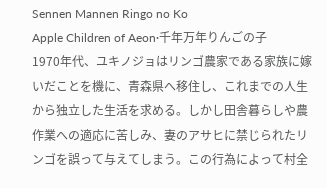Sennen Mannen Ringo no Ko
Apple Children of Aeon·千年万年りんごの子
1970年代、ユキノジョはリンゴ農家である家族に嫁いだことを機に、青森県へ移住し、これまでの人生から独立した生活を求める。しかし田舎暮らしや農作業への適応に苦しみ、妻のアサヒに禁じられたリンゴを誤って与えてしまう。この行為によって村全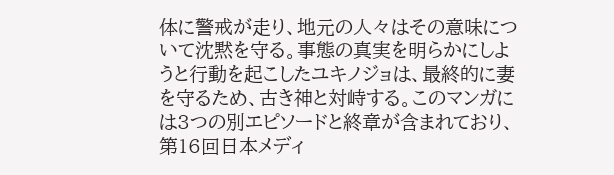体に警戒が走り、地元の人々はその意味について沈黙を守る。事態の真実を明らかにしようと行動を起こしたユキノジョは、最終的に妻を守るため、古き神と対峙する。このマンガには3つの別エピソードと終章が含まれており、第16回日本メディ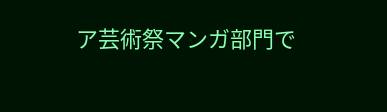ア芸術祭マンガ部門で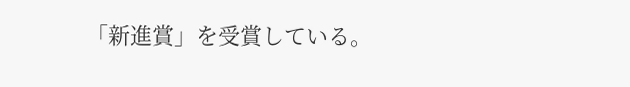「新進賞」を受賞している。